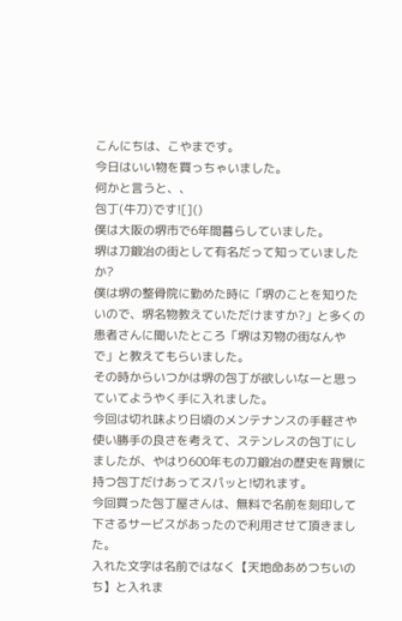こんにちは、こやまです。
今日はいい物を買っちゃいました。
何かと言うと、、
包丁(牛刀)です![]()
僕は大阪の堺市で6年間暮らしていました。
堺は刀鍛冶の街として有名だって知っていましたか?
僕は堺の整骨院に勤めた時に「堺のことを知りたいので、堺名物教えていただけますか?」と多くの患者さんに聞いたところ「堺は刃物の街なんやで」と教えてもらいました。
その時からいつかは堺の包丁が欲しいなーと思っていてようやく手に入れました。
今回は切れ味より日頃のメンテナンスの手軽さや使い勝手の良さを考えて、ステンレスの包丁にしましたが、やはり600年もの刀鍛冶の歴史を背景に持つ包丁だけあってスパッと!切れます。
今回買った包丁屋さんは、無料で名前を刻印して下さるサービスがあったので利用させて頂きました。
入れた文字は名前ではなく【天地命あめつちいのち】と入れま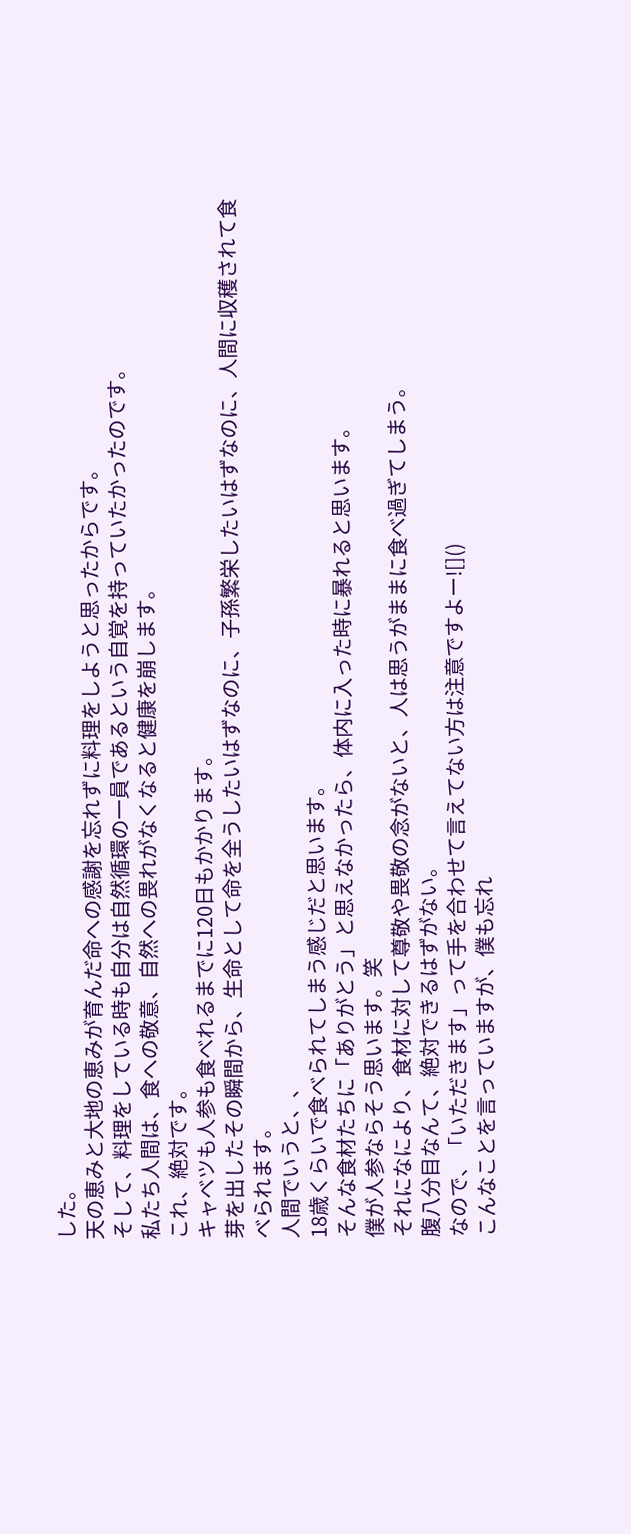した。
天の恵みと大地の恵みが育んだ命への感謝を忘れずに料理をしようと思ったからです。
そして、料理をしている時も自分は自然循環の一員であるという自覚を持っていたかったのです。
私たち人間は、食への敬意、自然への畏れがなくなると健康を崩します。
これ、絶対です。
キャベツも人参も食べれるまでに120日もかかります。
芽を出したその瞬間から、生命として命を全うしたいはずなのに、子孫繁栄したいはずなのに、人間に収穫されて食べられます。
人間でいうと、、
18歳くらいで食べられてしまう感じだと思います。
そんな食材たちに「ありがとう」と思えなかったら、体内に入った時に暴れると思います。
僕が人参ならそう思います。笑
それになにより、食材に対して尊敬や畏敬の念がないと、人は思うがままに食べ過ぎてしまう。
腹八分目なんて、絶対できるはずがない。
なので、「いただきます」って手を合わせて言えてない方は注意ですよー![]()
こんなことを言っていますが、僕も忘れ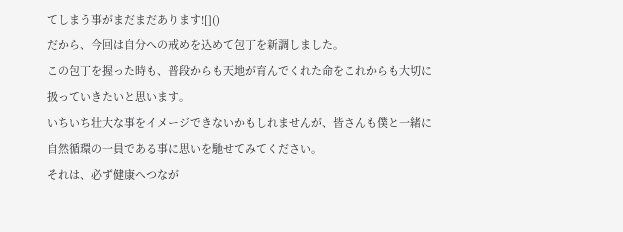てしまう事がまだまだあります![]()
だから、今回は自分への戒めを込めて包丁を新調しました。
この包丁を握った時も、普段からも天地が育んでくれた命をこれからも大切に扱っていきたいと思います。
いちいち壮大な事をイメージできないかもしれませんが、皆さんも僕と一緒に自然循環の一員である事に思いを馳せてみてください。
それは、必ず健康へつなが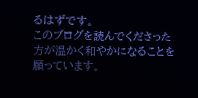るはずです。
このブログを読んでくださった方が温かく和やかになることを願っています。